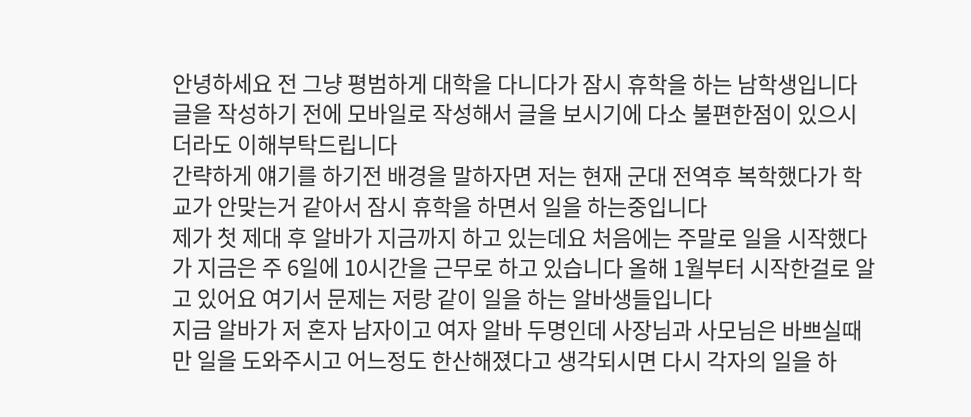안녕하세요 전 그냥 평범하게 대학을 다니다가 잠시 휴학을 하는 남학생입니다
글을 작성하기 전에 모바일로 작성해서 글을 보시기에 다소 불편한점이 있으시더라도 이해부탁드립니다
간략하게 얘기를 하기전 배경을 말하자면 저는 현재 군대 전역후 복학했다가 학교가 안맞는거 같아서 잠시 휴학을 하면서 일을 하는중입니다
제가 첫 제대 후 알바가 지금까지 하고 있는데요 처음에는 주말로 일을 시작했다가 지금은 주 6일에 10시간을 근무로 하고 있습니다 올해 1월부터 시작한걸로 알고 있어요 여기서 문제는 저랑 같이 일을 하는 알바생들입니다
지금 알바가 저 혼자 남자이고 여자 알바 두명인데 사장님과 사모님은 바쁘실때만 일을 도와주시고 어느정도 한산해졌다고 생각되시면 다시 각자의 일을 하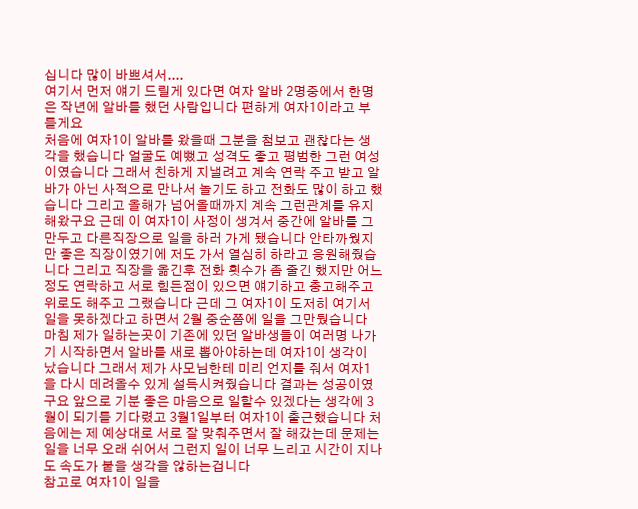십니다 많이 바쁘셔서....
여기서 먼저 얘기 드릴게 있다면 여자 알바 2명중에서 한명은 작년에 알바를 했던 사람입니다 편하게 여자1이라고 부를게요
처음에 여자1이 알바를 왔을때 그분을 첨보고 괜찮다는 생각을 했습니다 얼굴도 예뻤고 성격도 좋고 평범한 그런 여성이였습니다 그래서 친하게 지낼려고 계속 연락 주고 받고 알바가 아닌 사적으로 만나서 놀기도 하고 전화도 많이 하고 했습니다 그리고 올해가 넘어올때까지 계속 그런관계를 유지해왔구요 근데 이 여자1이 사정이 생겨서 중간에 알바를 그만두고 다른직장으로 일을 하러 가게 됐습니다 안타까웠지만 좋은 직장이였기에 저도 가서 열심히 하라고 응원해줬습니다 그리고 직장을 옮긴후 전화 횟수가 좀 줄긴 했지만 어느정도 연락하고 서로 힘든점이 있으면 얘기하고 충고해주고 위로도 해주고 그랬습니다 근데 그 여자1이 도저히 여기서 일을 못하겠다고 하면서 2월 중순쯤에 일을 그만뒀습니다
마침 제가 일하는곳이 기존에 있던 알바생들이 여러명 나가기 시작하면서 알바를 새로 뽑아야하는데 여자1이 생각이 났습니다 그래서 제가 사모님한테 미리 언지를 줘서 여자1을 다시 데려올수 있게 설득시켜줬습니다 결과는 성공이였구요 앞으로 기분 좋은 마음으로 일할수 있겠다는 생각에 3월이 되기를 기다렸고 3월1일부터 여자1이 출근했습니다 처음에는 제 예상대로 서로 잘 맞춰주면서 잘 해갔는데 문제는 일을 너무 오래 쉬어서 그런지 일이 너무 느리고 시간이 지나도 속도가 붙을 생각을 않하는겁니다
참고로 여자1이 일을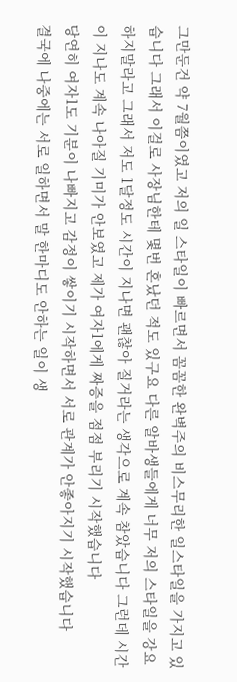그만둔건 약 7월쯤이였고 저의 일 스타일이 빠르면서 꼼꼼한 완벽주의 비스무리한 일스타일을 가지고 있습니다 그래서 이걸로 사장님한테 몇번 혼났던 적도 있구요 다른 알바생들에게 너무 저의 스타일을 강요하지말라고 그래서 저도 1달정도 시간이 지나면 괜찮아 질거라는 생각으로 계속 참았습니다 그런데 시간이 지나도 계속 나아질 기미가 안보였고 제가 여자1에게 짜증을 점점 부리기 시작했습니다
당연히 여자1도 기분이 나빠지고 감정이 쌓이기 시작하면서 서로 관계가 안좋아지기 시작했습니다
결국에 나중에는 서로 일하면서 말 한마디도 안하는 일이 생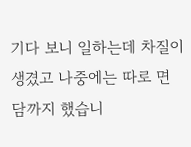기다 보니 일하는데 차질이 생겼고 나중에는 따로 면담까지 했습니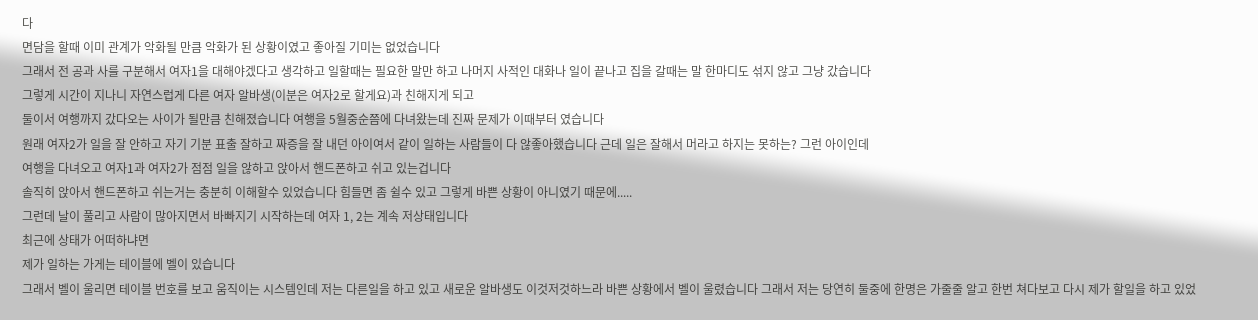다
면담을 할때 이미 관계가 악화될 만큼 악화가 된 상황이였고 좋아질 기미는 없었습니다
그래서 전 공과 사를 구분해서 여자1을 대해야겠다고 생각하고 일할때는 필요한 말만 하고 나머지 사적인 대화나 일이 끝나고 집을 갈때는 말 한마디도 섞지 않고 그냥 갔습니다
그렇게 시간이 지나니 자연스럽게 다른 여자 알바생(이분은 여자2로 할게요)과 친해지게 되고
둘이서 여행까지 갔다오는 사이가 될만큼 친해졌습니다 여행을 5월중순쯤에 다녀왔는데 진짜 문제가 이때부터 였습니다
원래 여자2가 일을 잘 안하고 자기 기분 표출 잘하고 짜증을 잘 내던 아이여서 같이 일하는 사람들이 다 않좋아했습니다 근데 일은 잘해서 머라고 하지는 못하는? 그런 아이인데
여행을 다녀오고 여자1과 여자2가 점점 일을 않하고 앉아서 핸드폰하고 쉬고 있는겁니다
솔직히 앉아서 핸드폰하고 쉬는거는 충분히 이해할수 있었습니다 힘들면 좀 쉴수 있고 그렇게 바쁜 상황이 아니였기 때문에.....
그런데 날이 풀리고 사람이 많아지면서 바빠지기 시작하는데 여자 1, 2는 계속 저상태입니다
최근에 상태가 어떠하냐면
제가 일하는 가게는 테이블에 벨이 있습니다
그래서 벨이 울리면 테이블 번호를 보고 움직이는 시스템인데 저는 다른일을 하고 있고 새로운 알바생도 이것저것하느라 바쁜 상황에서 벨이 울렸습니다 그래서 저는 당연히 둘중에 한명은 가줄줄 알고 한번 쳐다보고 다시 제가 할일을 하고 있었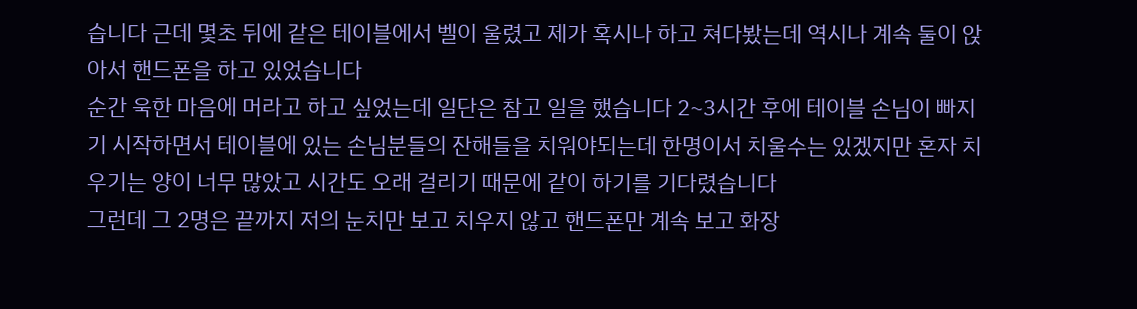습니다 근데 몇초 뒤에 같은 테이블에서 벨이 울렸고 제가 혹시나 하고 쳐다봤는데 역시나 계속 둘이 앉아서 핸드폰을 하고 있었습니다
순간 욱한 마음에 머라고 하고 싶었는데 일단은 참고 일을 했습니다 2~3시간 후에 테이블 손님이 빠지기 시작하면서 테이블에 있는 손님분들의 잔해들을 치워야되는데 한명이서 치울수는 있겠지만 혼자 치우기는 양이 너무 많았고 시간도 오래 걸리기 때문에 같이 하기를 기다렸습니다
그런데 그 2명은 끝까지 저의 눈치만 보고 치우지 않고 핸드폰만 계속 보고 화장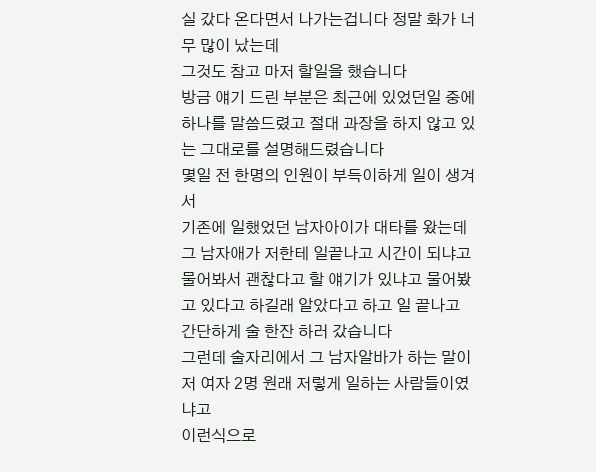실 갔다 온다면서 나가는겁니다 정말 화가 너무 많이 났는데
그것도 참고 마저 할일을 했습니다
방금 얘기 드린 부분은 최근에 있었던일 중에 하나를 말씀드렸고 절대 과장을 하지 않고 있는 그대로를 설명해드렸습니다
몇일 전 한명의 인원이 부득이하게 일이 생겨서
기존에 일했었던 남자아이가 대타를 왔는데 그 남자애가 저한테 일끝나고 시간이 되냐고 물어봐서 괜찮다고 할 얘기가 있냐고 물어봤고 있다고 하길래 알았다고 하고 일 끝나고 간단하게 술 한잔 하러 갔습니다
그런데 술자리에서 그 남자알바가 하는 말이
저 여자 2명 원래 저렇게 일하는 사람들이였냐고
이런식으로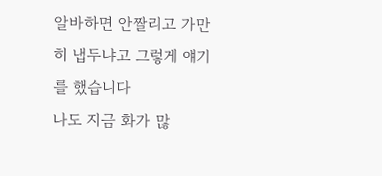알바하면 안짤리고 가만히 냅두냐고 그렇게 얘기를 했습니다
나도 지금 화가 많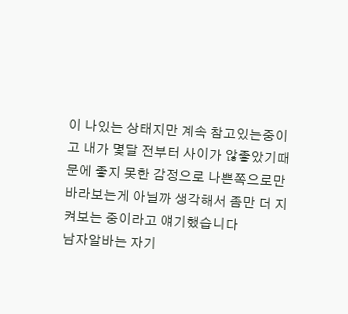이 나있는 상태지만 계속 참고있는중이고 내가 몇달 전부터 사이가 않좋았기때문에 좋지 못한 감정으로 나쁜쪽으로만 바라보는게 아닐까 생각해서 좀만 더 지켜보는 중이라고 얘기했습니다
남자알바는 자기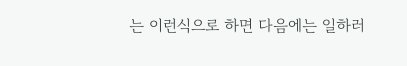는 이런식으로 하면 다음에는 일하러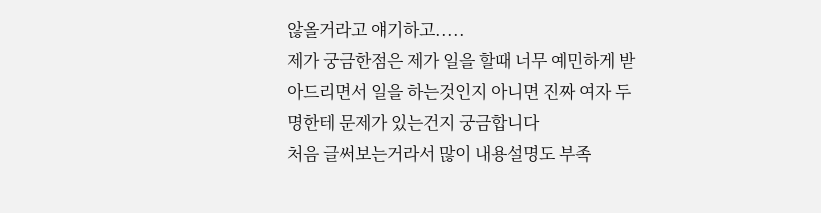않올거라고 얘기하고.....
제가 궁금한점은 제가 일을 할때 너무 예민하게 받아드리면서 일을 하는것인지 아니면 진짜 여자 두명한테 문제가 있는건지 궁금합니다
처음 글써보는거라서 많이 내용설명도 부족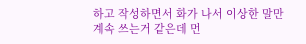하고 작성하면서 화가 나서 이상한 말만 계속 쓰는거 같은데 먼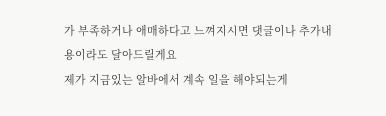가 부족하거나 애매하다고 느껴지시면 댓글이나 추가내용이라도 달아드릴게요
제가 지금있는 알바에서 계속 일을 해야되는게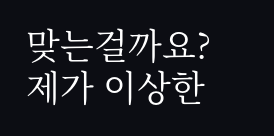맞는걸까요? 제가 이상한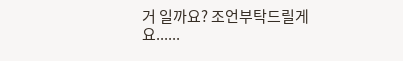거 일까요? 조언부탁드릴게요......